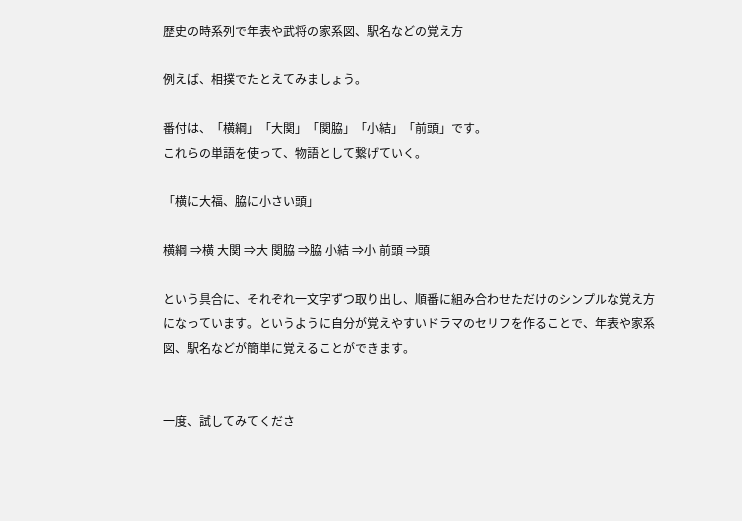歴史の時系列で年表や武将の家系図、駅名などの覚え方

例えば、相撲でたとえてみましょう。

番付は、「横綱」「大関」「関脇」「小結」「前頭」です。
これらの単語を使って、物語として繋げていく。

「横に大福、脇に小さい頭」

横綱 ⇒横 大関 ⇒大 関脇 ⇒脇 小結 ⇒小 前頭 ⇒頭

という具合に、それぞれ一文字ずつ取り出し、順番に組み合わせただけのシンプルな覚え方になっています。というように自分が覚えやすいドラマのセリフを作ることで、年表や家系図、駅名などが簡単に覚えることができます。


一度、試してみてくださ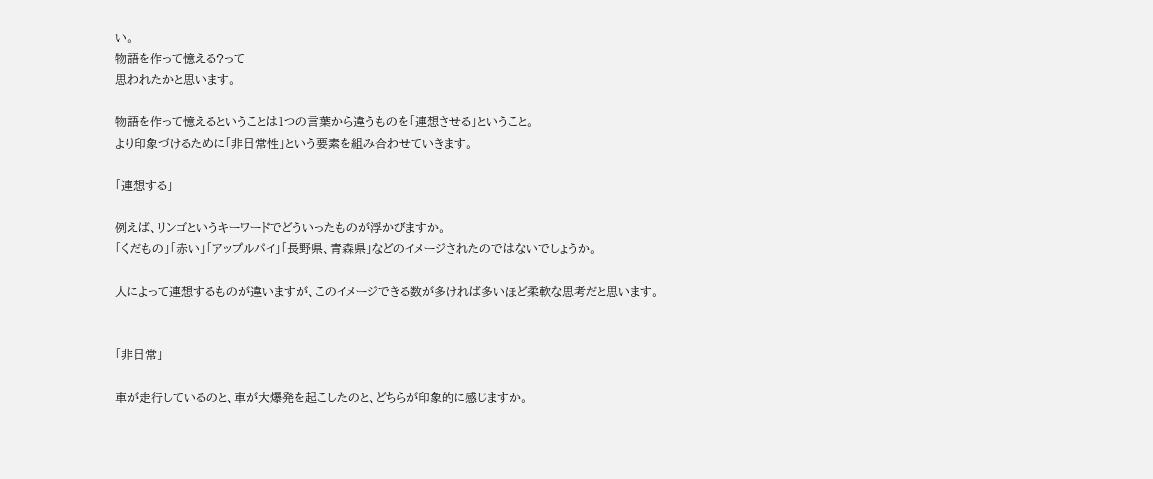い。
物語を作って憶える?って
思われたかと思います。

物語を作って憶えるということは1つの言葉から違うものを「連想させる」ということ。
より印象づけるために「非日常性」という要素を組み合わせていきます。

「連想する」

例えば、リンゴというキーワードでどういったものが浮かびますか。
「くだもの」「赤い」「アップルパイ」「長野県、青森県」などのイメージされたのではないでしょうか。

人によって連想するものが違いますが、このイメージできる数が多ければ多いほど柔軟な思考だと思います。


「非日常」

車が走行しているのと、車が大爆発を起こしたのと、どちらが印象的に感じますか。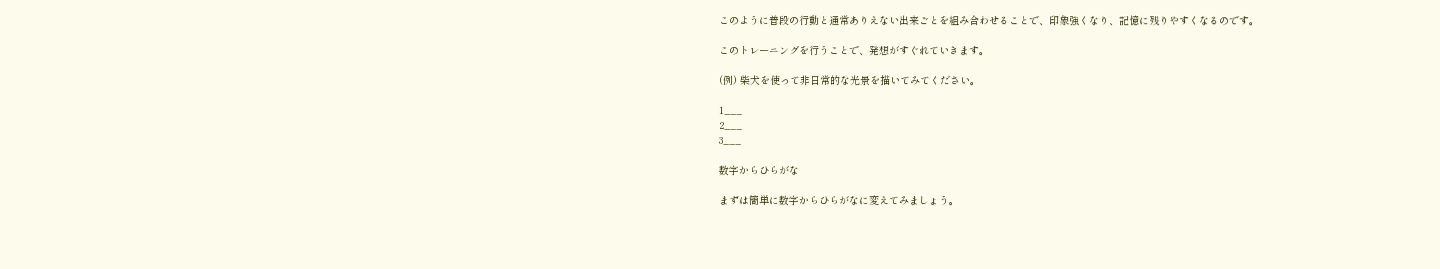このように普段の行動と通常ありえない出来ごとを組み合わせることで、印象強くなり、記憶に残りやすくなるのです。

このトレーニングを行うことで、発想がすぐれていきます。

(例) 柴犬を使って非日常的な光景を描いてみてください。

1___
2___
3___

数字からひらがな

まずは簡単に数字からひらがなに変えてみましょう。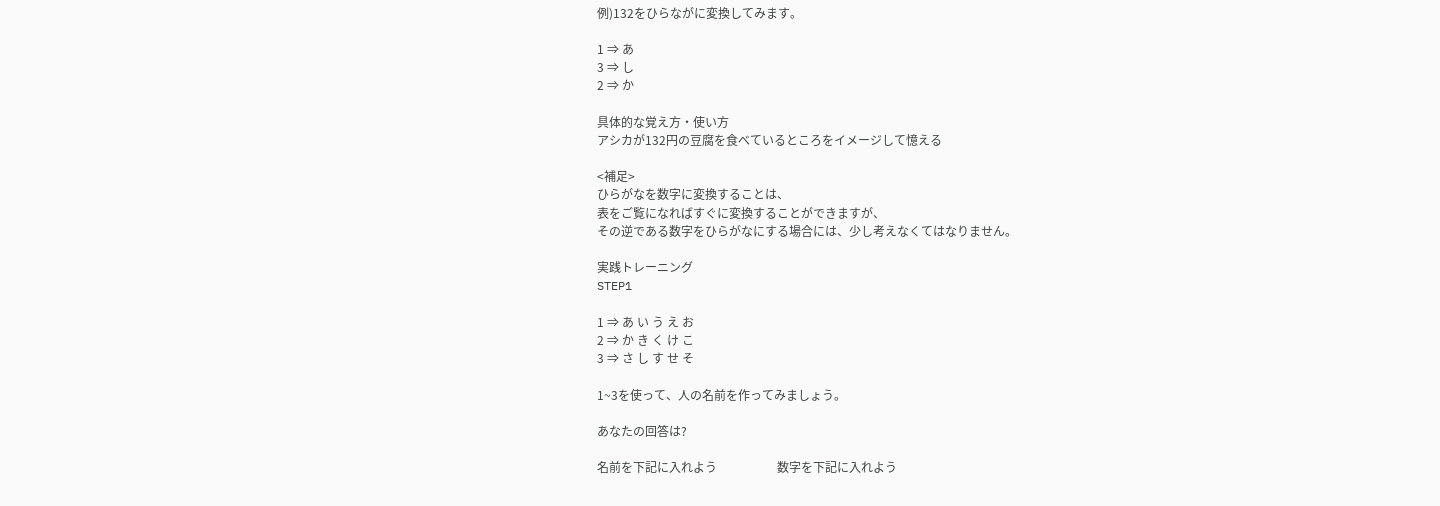例)132をひらながに変換してみます。

1 ⇒ あ
3 ⇒ し
2 ⇒ か

具体的な覚え方・使い方
アシカが132円の豆腐を食べているところをイメージして憶える

<補足>
ひらがなを数字に変換することは、
表をご覧になればすぐに変換することができますが、
その逆である数字をひらがなにする場合には、少し考えなくてはなりません。

実践トレーニング
STEP1

1 ⇒ あ い う え お
2 ⇒ か き く け こ
3 ⇒ さ し す せ そ

1~3を使って、人の名前を作ってみましょう。

あなたの回答は?

名前を下記に入れよう                    数字を下記に入れよう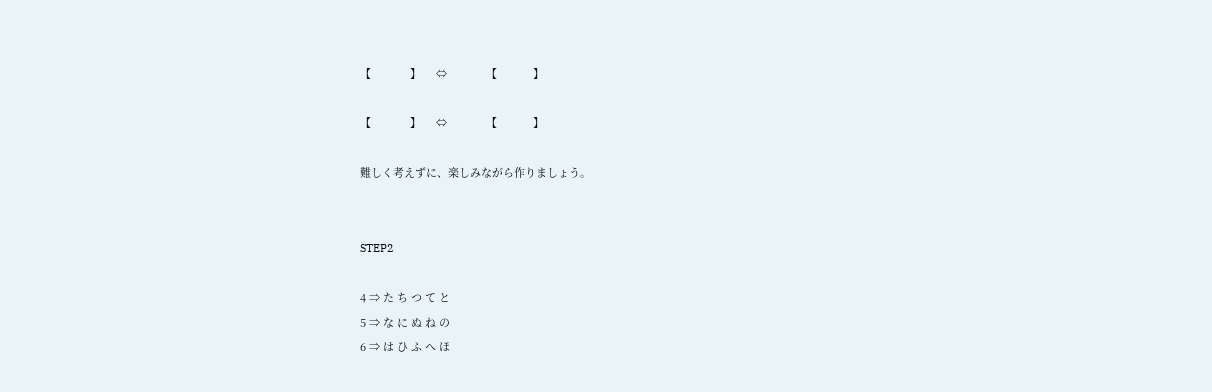【             】     ⇔             【            】

【             】     ⇔             【            】

難しく考えずに、楽しみながら作りましょう。


STEP2

4 ⇒ た ち つ て と
5 ⇒ な に ぬ ね の
6 ⇒ は ひ ふ へ ほ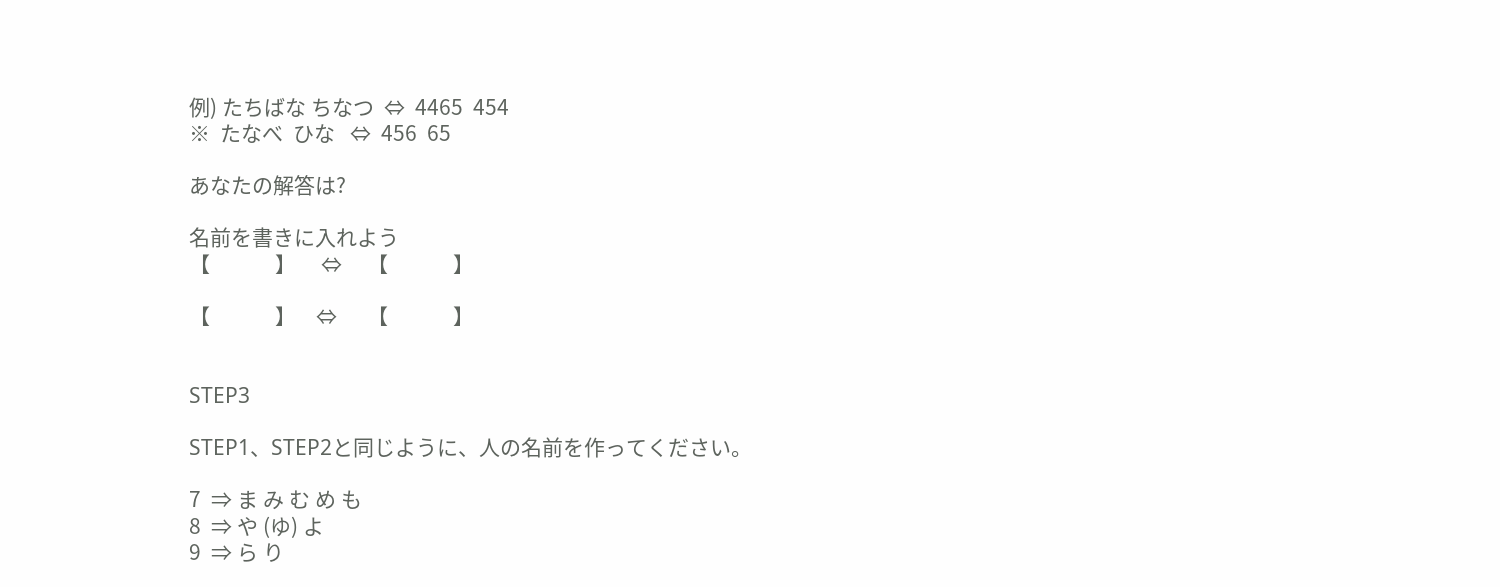例) たちばな ちなつ  ⇔  4465  454
※  たなべ  ひな   ⇔  456  65

あなたの解答は?

名前を書きに入れよう
【             】     ⇔     【             】

【             】    ⇔      【             】


STEP3

STEP1、STEP2と同じように、人の名前を作ってください。

7  ⇒ ま み む め も
8  ⇒ や (ゆ) よ
9  ⇒ ら り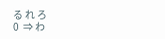る れ ろ
0  ⇒ わ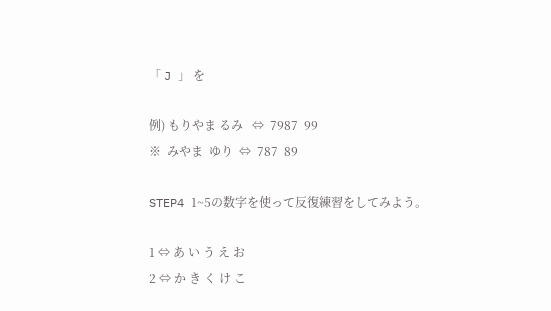「 J 」 を

例) もりやま るみ   ⇔  7987  99
※  みやま  ゆり  ⇔  787  89

STEP4 1~5の数字を使って反復練習をしてみよう。

1 ⇔ あ い う え お
2 ⇔ か き く け こ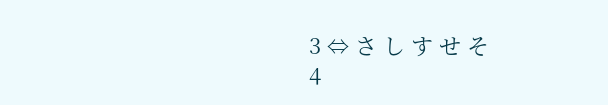3 ⇔ さ し す せ そ
4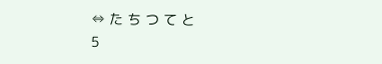⇔ た ち つ て と
5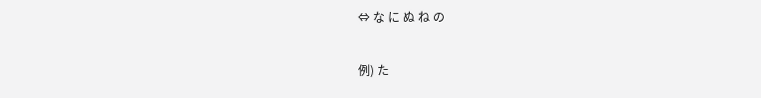⇔ な に ぬ ね の

例) た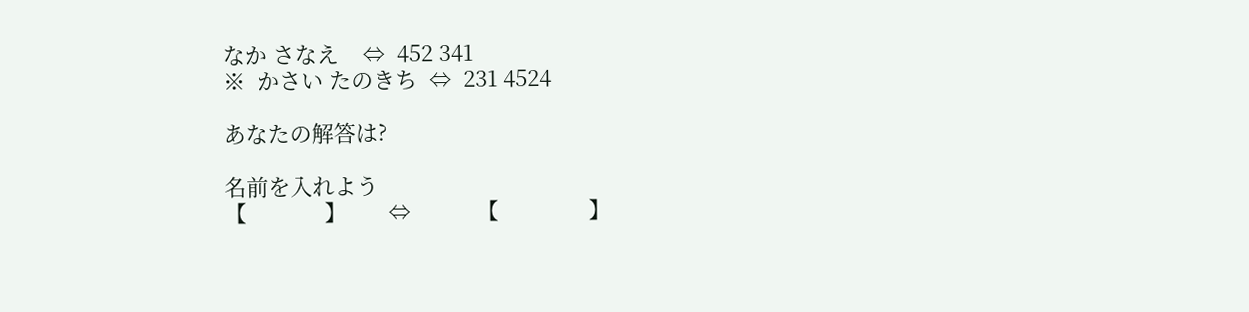なか さなえ    ⇔  452 341
※  かさい たのきち  ⇔  231 4524

あなたの解答は?

名前を入れよう
【             】       ⇔           【               】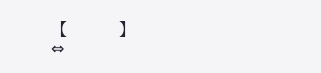【             】       ⇔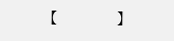【               】